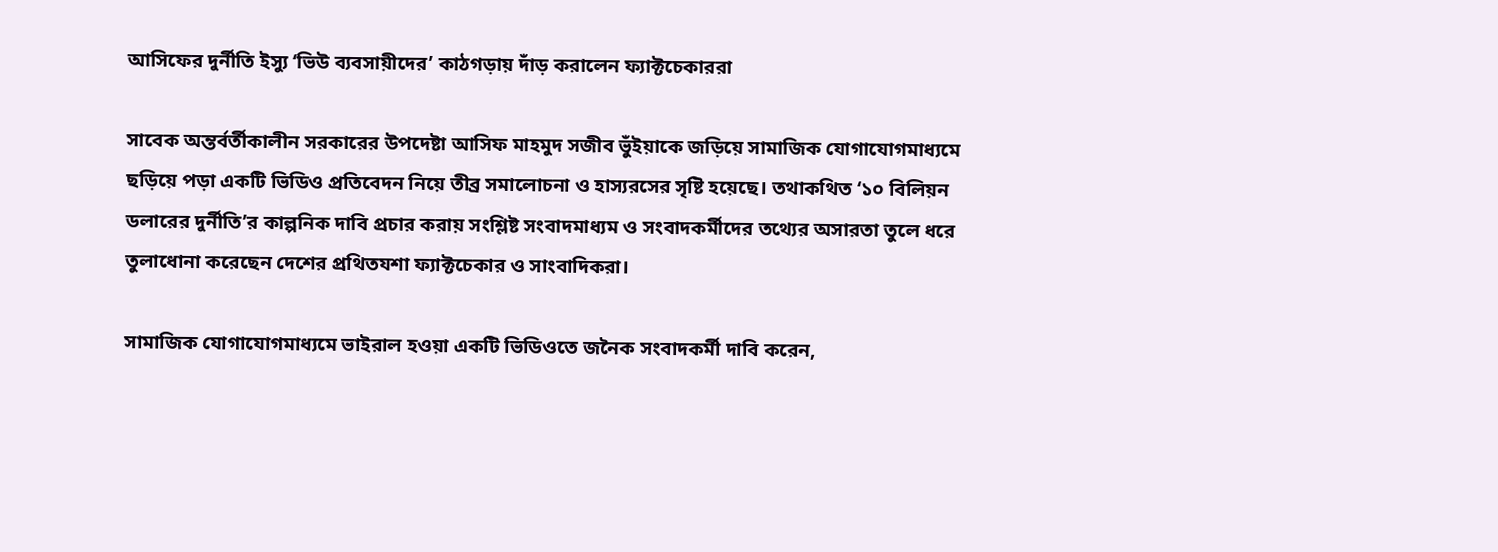আসিফের দুর্নীতি ইস্যু ‘ভিউ ব্যবসায়ীদের’ কাঠগড়ায় দাঁড় করালেন ফ্যাক্টচেকাররা

সাবেক অন্তর্বর্তীকালীন সরকারের উপদেষ্টা আসিফ মাহমুদ সজীব ভুঁইয়াকে জড়িয়ে সামাজিক যোগাযোগমাধ্যমে ছড়িয়ে পড়া একটি ভিডিও প্রতিবেদন নিয়ে তীব্র সমালোচনা ও হাস্যরসের সৃষ্টি হয়েছে। তথাকথিত ‘১০ বিলিয়ন ডলারের দুর্নীতি’র কাল্পনিক দাবি প্রচার করায় সংশ্লিষ্ট সংবাদমাধ্যম ও সংবাদকর্মীদের তথ্যের অসারতা তুলে ধরে তুলাধোনা করেছেন দেশের প্রথিতযশা ফ্যাক্টচেকার ও সাংবাদিকরা।

সামাজিক যোগাযোগমাধ্যমে ভাইরাল হওয়া একটি ভিডিওতে জনৈক সংবাদকর্মী দাবি করেন,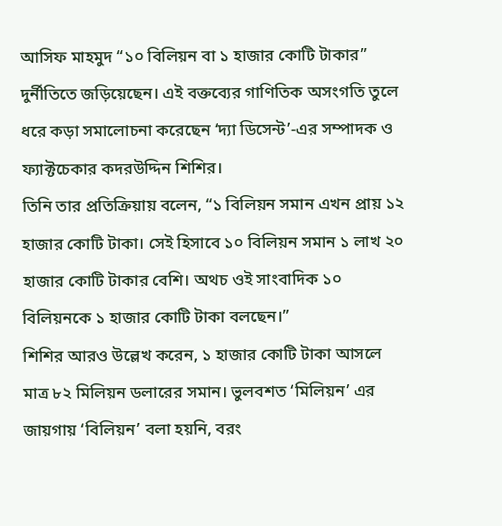আসিফ মাহমুদ “১০ বিলিয়ন বা ১ হাজার কোটি টাকার” দুর্নীতিতে জড়িয়েছেন। এই বক্তব্যের গাণিতিক অসংগতি তুলে ধরে কড়া সমালোচনা করেছেন ‘দ্যা ডিসেন্ট’-এর সম্পাদক ও ফ্যাক্টচেকার কদরউদ্দিন শিশির।
তিনি তার প্রতিক্রিয়ায় বলেন, “১ বিলিয়ন সমান এখন প্রায় ১২ হাজার কোটি টাকা। সেই হিসাবে ১০ বিলিয়ন সমান ১ লাখ ২০ হাজার কোটি টাকার বেশি। অথচ ওই সাংবাদিক ১০ বিলিয়নকে ১ হাজার কোটি টাকা বলছেন।”
শিশির আরও উল্লেখ করেন, ১ হাজার কোটি টাকা আসলে মাত্র ৮২ মিলিয়ন ডলারের সমান। ভুলবশত ‘মিলিয়ন’ এর জায়গায় ‘বিলিয়ন’ বলা হয়নি, বরং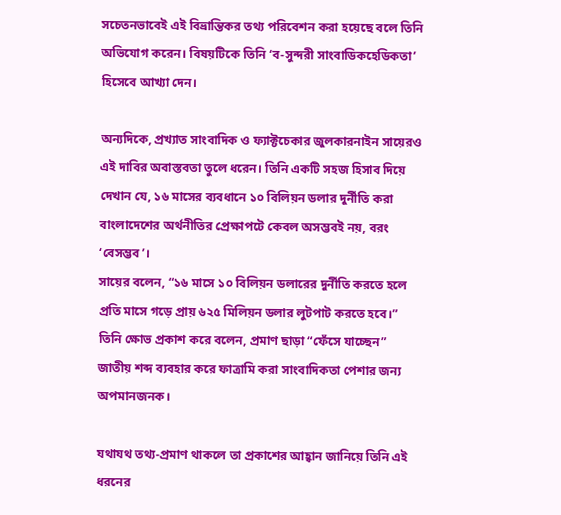সচেতনভাবেই এই বিভ্রান্তিকর তথ্য পরিবেশন করা হয়েছে বলে তিনি অভিযোগ করেন। বিষয়টিকে তিনি ‘ব-সুন্দরী সাংবাডিকহেডিকতা’ হিসেবে আখ্যা দেন।

অন্যদিকে, প্রখ্যাত সাংবাদিক ও ফ্যাক্টচেকার জুলকারনাইন সায়েরও এই দাবির অবাস্তবতা তুলে ধরেন। তিনি একটি সহজ হিসাব দিয়ে দেখান যে, ১৬ মাসের ব্যবধানে ১০ বিলিয়ন ডলার দুর্নীতি করা বাংলাদেশের অর্থনীতির প্রেক্ষাপটে কেবল অসম্ভবই নয়, বরং ‘বেসম্ভব’।
সায়ের বলেন, “১৬ মাসে ১০ বিলিয়ন ডলারের দুর্নীতি করতে হলে প্রতি মাসে গড়ে প্রায় ৬২৫ মিলিয়ন ডলার লুটপাট করতে হবে।”
তিনি ক্ষোভ প্রকাশ করে বলেন, প্রমাণ ছাড়া “ফেঁসে যাচ্ছেন” জাতীয় শব্দ ব্যবহার করে ফাত্রামি করা সাংবাদিকতা পেশার জন্য অপমানজনক।

যথাযথ তথ্য-প্রমাণ থাকলে তা প্রকাশের আহ্বান জানিয়ে তিনি এই ধরনের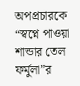অপপ্রচারকে “স্বপ্নে পাওয়া শান্ডার তেল ফর্মুলা”র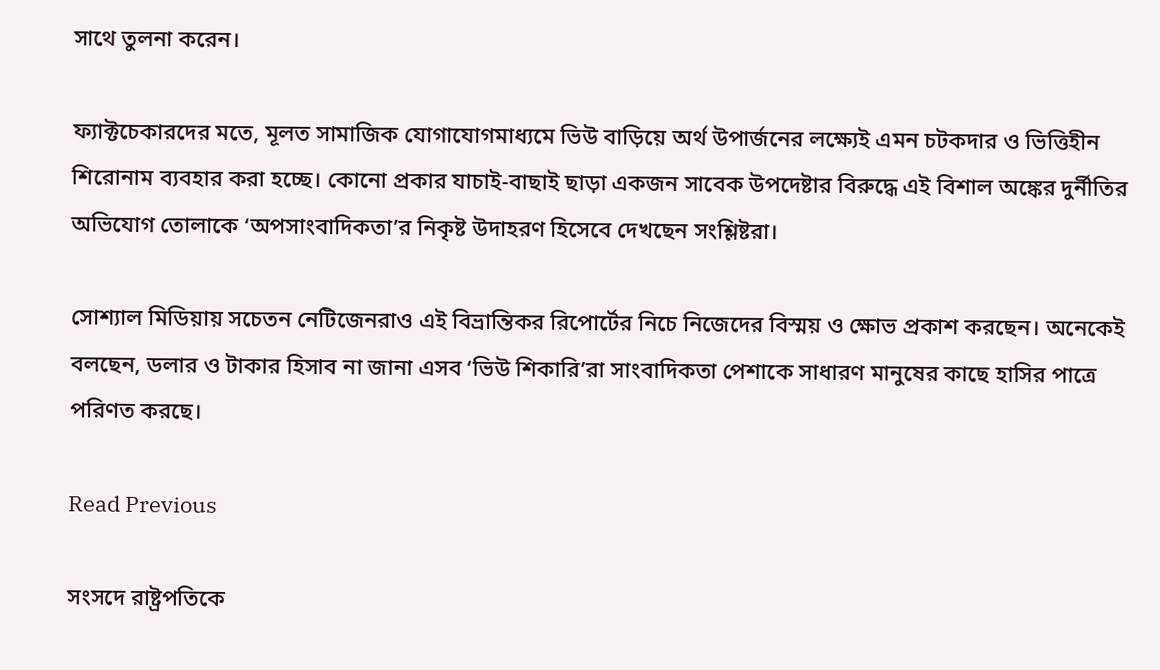সাথে তুলনা করেন।

ফ্যাক্টচেকারদের মতে, মূলত সামাজিক যোগাযোগমাধ্যমে ভিউ বাড়িয়ে অর্থ উপার্জনের লক্ষ্যেই এমন চটকদার ও ভিত্তিহীন শিরোনাম ব্যবহার করা হচ্ছে। কোনো প্রকার যাচাই-বাছাই ছাড়া একজন সাবেক উপদেষ্টার বিরুদ্ধে এই বিশাল অঙ্কের দুর্নীতির অভিযোগ তোলাকে ‘অপসাংবাদিকতা’র নিকৃষ্ট উদাহরণ হিসেবে দেখছেন সংশ্লিষ্টরা।

সোশ্যাল মিডিয়ায় সচেতন নেটিজেনরাও এই বিভ্রান্তিকর রিপোর্টের নিচে নিজেদের বিস্ময় ও ক্ষোভ প্রকাশ করছেন। অনেকেই বলছেন, ডলার ও টাকার হিসাব না জানা এসব ‘ভিউ শিকারি’রা সাংবাদিকতা পেশাকে সাধারণ মানুষের কাছে হাসির পাত্রে পরিণত করছে।

Read Previous

সংসদে রাষ্ট্রপতিকে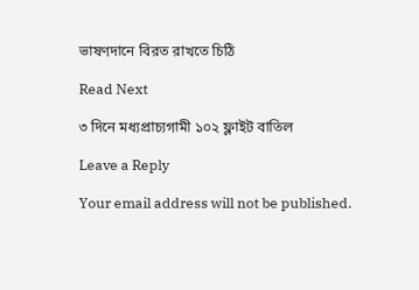ভাষণদানে বিরত রাখতে চিঠি

Read Next

৩ দিনে মধ্যপ্রাচ্যগামী ১০২ ফ্লাইট বাতিল

Leave a Reply

Your email address will not be published.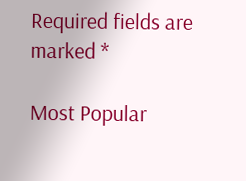Required fields are marked *

Most Popular